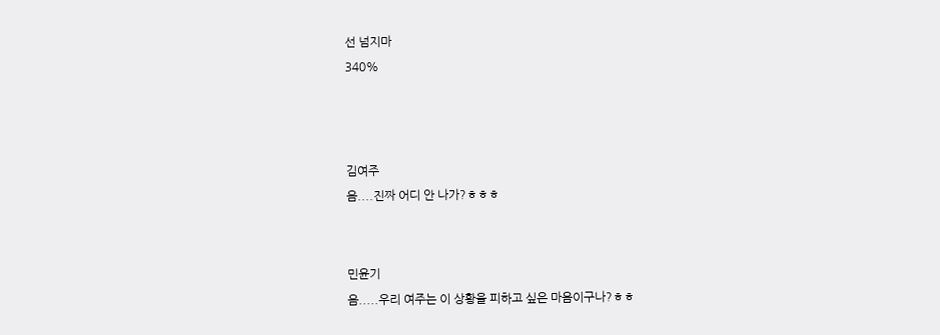선 넘지마
340%



김여주
음....진짜 어디 안 나가?ㅎㅎㅎ


민윤기
음.....우리 여주는 이 상황을 피하고 싶은 마음이구나?ㅎㅎ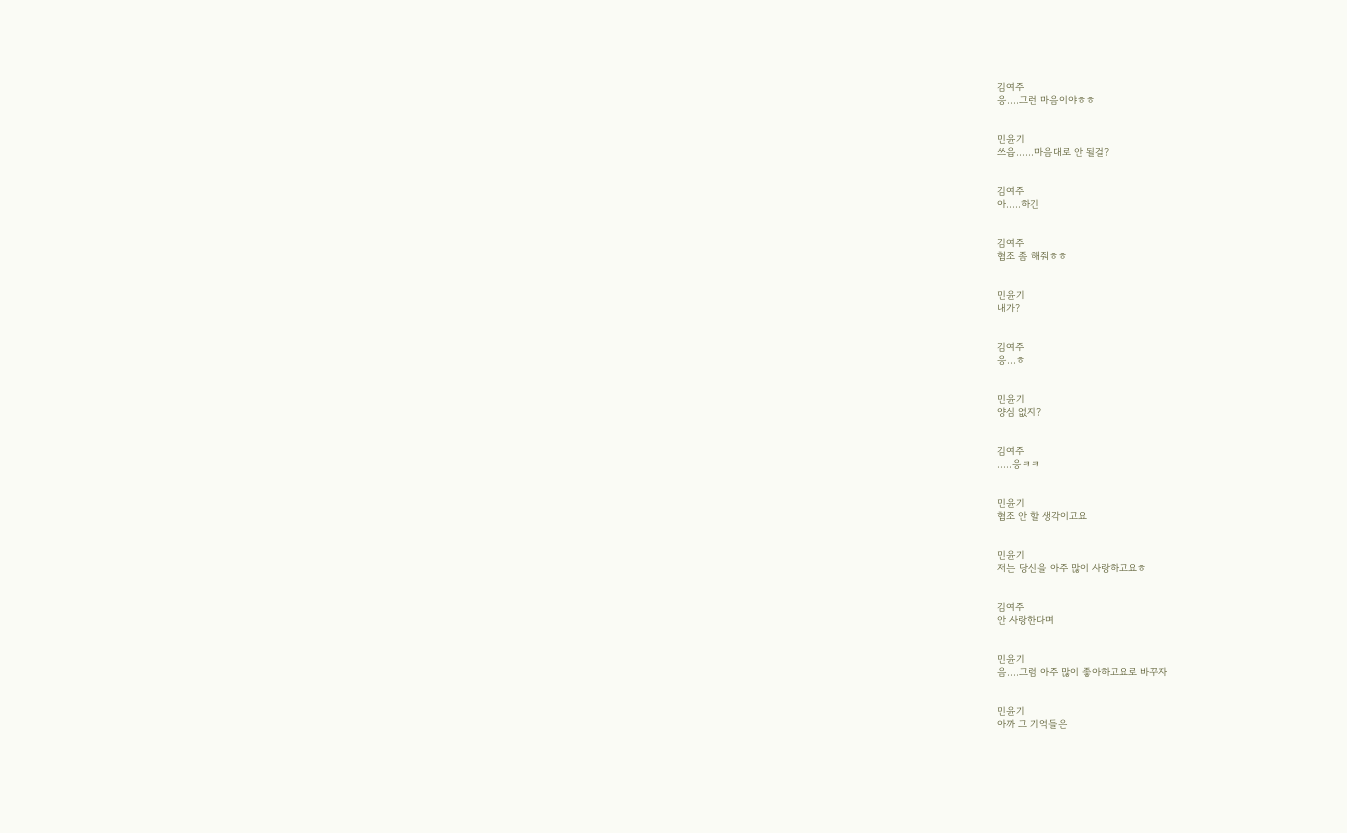김여주
응....그런 마음이야ㅎㅎ


민윤기
쓰읍......마음대로 안 될걸?


김여주
아.....하긴


김여주
협조 좀 해줘ㅎㅎ


민윤기
내가?


김여주
응...ㅎ


민윤기
양심 없지?


김여주
.....응ㅋㅋ


민윤기
협조 안 할 생각이고요


민윤기
저는 당신을 아주 많이 사랑하고요ㅎ


김여주
안 사랑한다며


민윤기
음....그럼 아주 많이 좋아하고요로 바꾸자


민윤기
아까 그 기억들은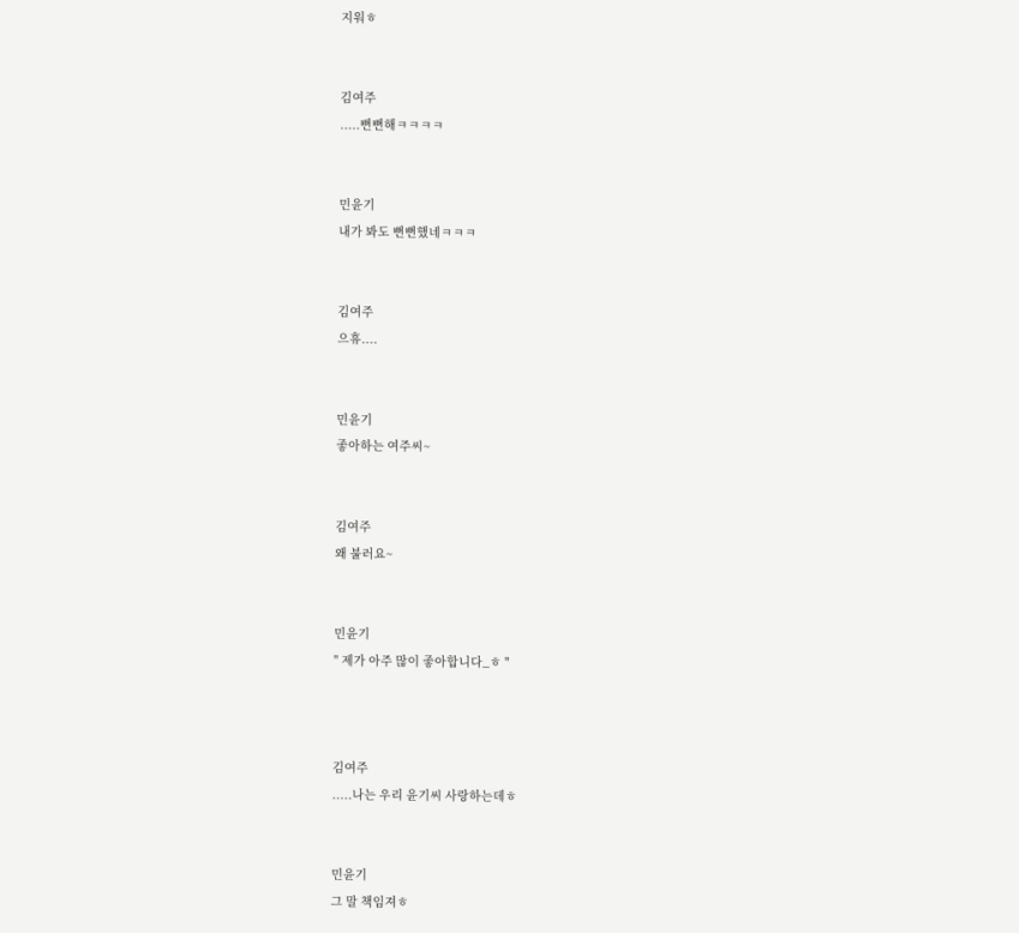지워ㅎ


김여주
.....뻔뻔해ㅋㅋㅋㅋ


민윤기
내가 봐도 뻔뻔했네ㅋㅋㅋ


김여주
으휴....


민윤기
좋아하는 여주씨~


김여주
왜 불러요~


민윤기
" 제가 아주 많이 좋아합니다_ㅎ "



김여주
.....나는 우리 윤기씨 사랑하는데ㅎ


민윤기
그 말 책임져ㅎ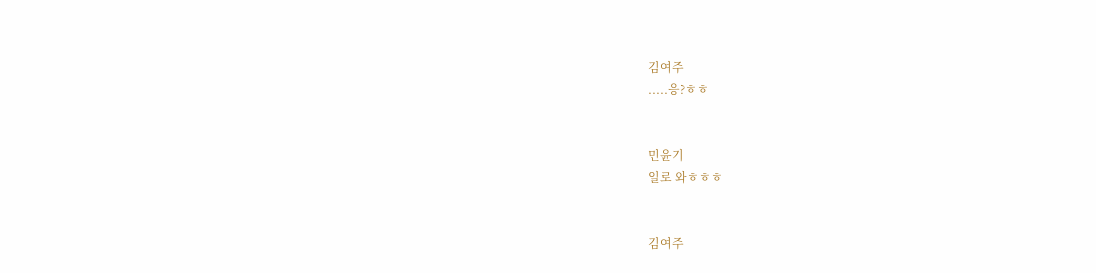김여주
.....응?ㅎㅎ


민윤기
일로 와ㅎㅎㅎ


김여주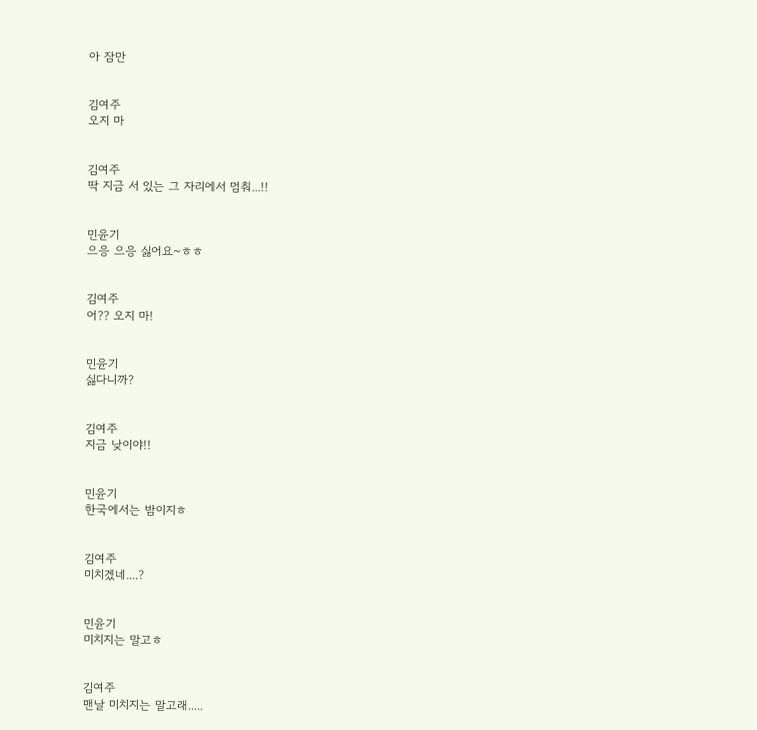아 잠만


김여주
오지 마


김여주
딱 지금 서 있는 그 자리에서 멈춰...!!


민윤기
으응 으응 싫어요~ㅎㅎ


김여주
어?? 오지 마!


민윤기
싫다니까?


김여주
지금 낮이야!!


민윤기
한국에서는 밤이지ㅎ


김여주
미치겠네....?


민윤기
미치지는 말고ㅎ


김여주
맨날 미치지는 말고래.....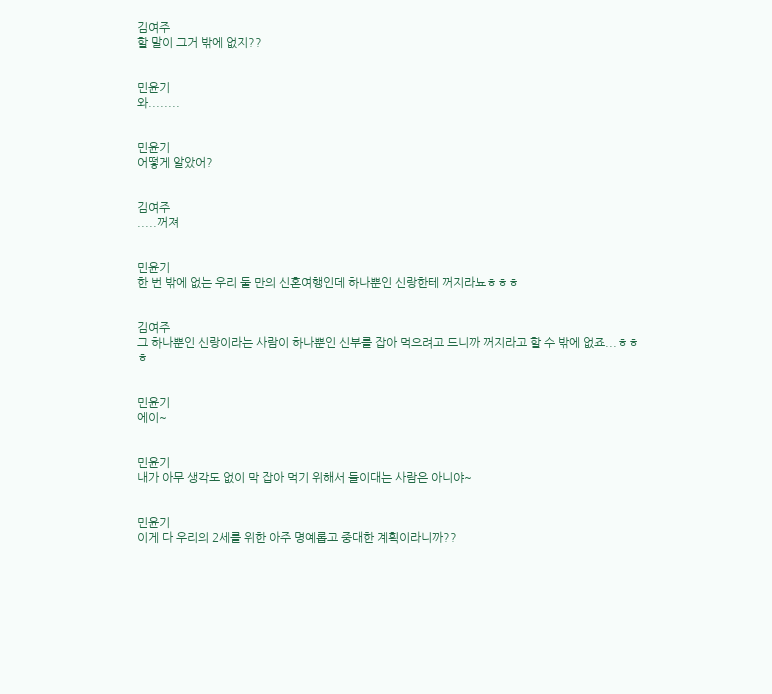김여주
할 말이 그거 밖에 없지??


민윤기
와........


민윤기
어떻게 알았어?


김여주
.....꺼져


민윤기
한 번 밖에 없는 우리 둘 만의 신혼여행인데 하나뿐인 신랑한테 꺼지라뇨ㅎㅎㅎ


김여주
그 하나뿐인 신랑이라는 사람이 하나뿐인 신부를 잡아 먹으려고 드니까 꺼지라고 할 수 밖에 없죠...ㅎㅎㅎ


민윤기
에이~


민윤기
내가 아무 생각도 없이 막 잡아 먹기 위해서 들이대는 사람은 아니야~


민윤기
이게 다 우리의 2세를 위한 아주 명예롭고 중대한 계획이라니까??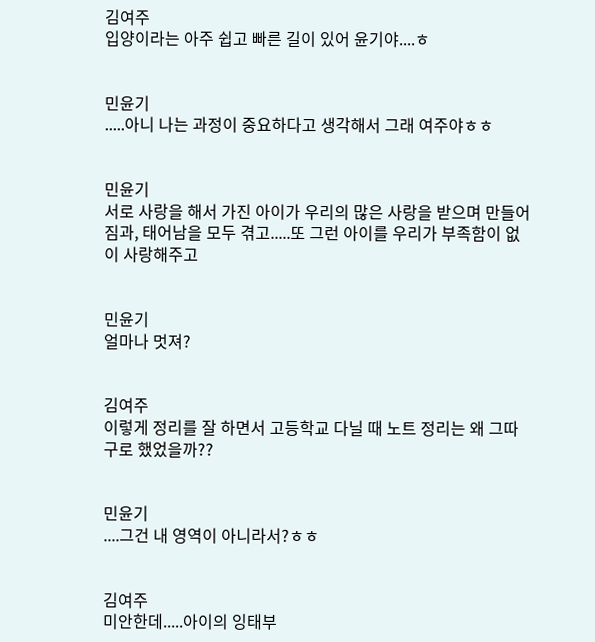김여주
입양이라는 아주 쉽고 빠른 길이 있어 윤기야....ㅎ


민윤기
.....아니 나는 과정이 중요하다고 생각해서 그래 여주야ㅎㅎ


민윤기
서로 사랑을 해서 가진 아이가 우리의 많은 사랑을 받으며 만들어짐과, 태어남을 모두 겪고.....또 그런 아이를 우리가 부족함이 없이 사랑해주고


민윤기
얼마나 멋져?


김여주
이렇게 정리를 잘 하면서 고등학교 다닐 때 노트 정리는 왜 그따구로 했었을까??


민윤기
....그건 내 영역이 아니라서?ㅎㅎ


김여주
미안한데.....아이의 잉태부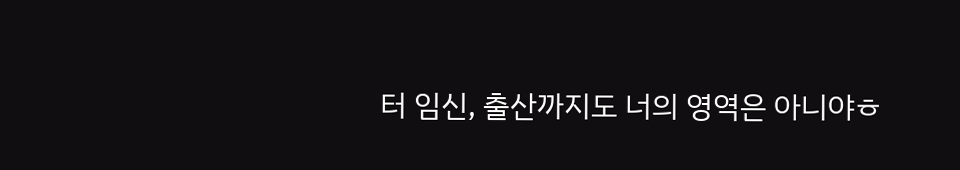터 임신, 출산까지도 너의 영역은 아니야ㅎ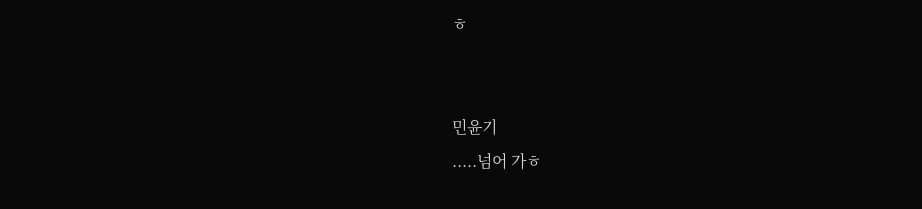ㅎ


민윤기
.....넘어 가ㅎ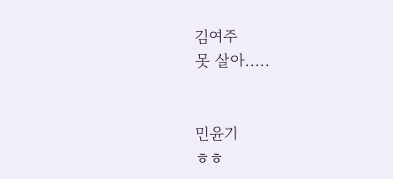김여주
못 살아.....


민윤기
ㅎㅎ